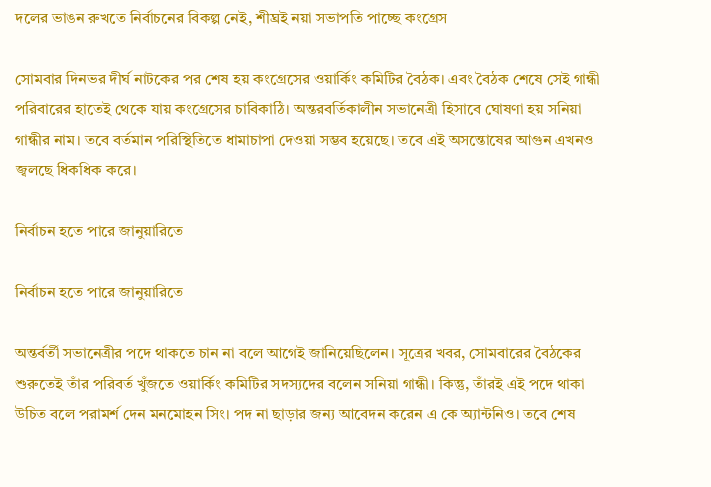দলের ভাঙন রুখতে নির্বাচনের বিকল্প নেই, শীঘ্রই নয়া সভাপতি পাচ্ছে কংগ্রেস

সোমবার দিনভর দীর্ঘ নাটকের পর শেষ হয় কংগ্রেসের ওয়ার্কিং কমিটির বৈঠক। এবং বৈঠক শেষে সেই গান্ধী পরিবারের হাতেই থেকে যায় কংগ্রেসের চাবিকাঠি। অন্তরবর্তিকালীন সভানেত্রী হিসাবে ঘোষণা হয় সনিয়া গান্ধীর নাম। তবে বর্তমান পরিস্থিতিতে ধামাচাপা দেওয়া সম্ভব হয়েছে। তবে এই অসন্তোষের আগুন এখনও জ্বলছে ধিকধিক করে।

নির্বাচন হতে পারে জানুয়ারিতে

নির্বাচন হতে পারে জানুয়ারিতে

অন্তর্বর্তী সভানেত্রীর পদে থাকতে চান না বলে আগেই জানিয়েছিলেন। সূত্রের খবর, সোমবারের বৈঠকের শুরুতেই তাঁর পরিবর্ত খুঁজতে ওয়ার্কিং কমিটির সদস্যদের বলেন সনিয়া গান্ধী। কিন্তু, তাঁরই এই পদে থাকা উচিত বলে পরামর্শ দেন মনমোহন সিং। পদ না ছাড়ার জন্য আবেদন করেন এ কে অ্যান্টনিও। তবে শেষ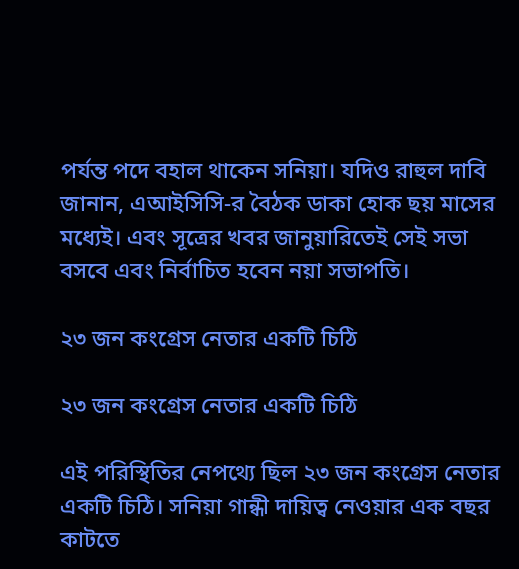পর্যন্ত পদে বহাল থাকেন সনিয়া। যদিও রাহুল দাবি জানান, এআইসিসি-র বৈঠক ডাকা হোক ছয় মাসের মধ্যেই। এবং সূত্রের খবর জানুয়ারিতেই সেই সভা বসবে এবং নির্বাচিত হবেন নয়া সভাপতি।

২৩ জন কংগ্রেস নেতার একটি চিঠি

২৩ জন কংগ্রেস নেতার একটি চিঠি

এই পরিস্থিতির নেপথ্যে ছিল ২৩ জন কংগ্রেস নেতার একটি চিঠি। সনিয়া গান্ধী দায়িত্ব নেওয়ার এক বছর কাটতে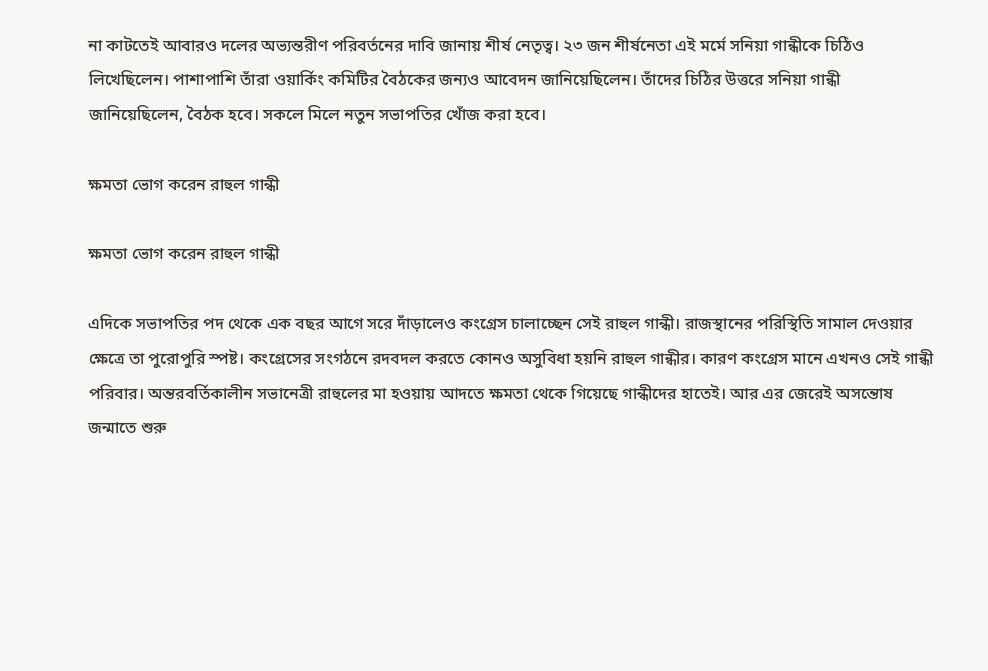না কাটতেই আবারও দলের অভ্যন্তরীণ পরিবর্তনের দাবি জানায় শীর্ষ নেতৃত্ব। ২৩ জন শীর্ষনেতা এই মর্মে সনিয়া গান্ধীকে চিঠিও লিখেছিলেন। পাশাপাশি তাঁরা ওয়ার্কিং কমিটির বৈঠকের জন্যও আবেদন জানিয়েছিলেন। তাঁদের চিঠির উত্তরে সনিয়া গান্ধী জানিয়েছিলেন, বৈঠক হবে। সকলে মিলে নতুন সভাপতির খোঁজ করা হবে।

ক্ষমতা ভোগ করেন রাহুল গান্ধী

ক্ষমতা ভোগ করেন রাহুল গান্ধী

এদিকে সভাপতির পদ থেকে এক বছর আগে সরে দাঁড়ালেও কংগ্রেস চালাচ্ছেন সেই রাহুল গান্ধী। রাজস্থানের পরিস্থিতি সামাল দেওয়ার ক্ষেত্রে তা পুরোপুরি স্পষ্ট। কংগ্রেসের সংগঠনে রদবদল করতে কোনও অসুবিধা হয়নি রাহুল গান্ধীর। কারণ কংগ্রেস মানে এখনও সেই গান্ধী পরিবার। অন্তরবর্তিকালীন সভানেত্রী রাহুলের মা হওয়ায় আদতে ক্ষমতা থেকে গিয়েছে গান্ধীদের হাতেই। আর এর জেরেই অসন্তোষ জন্মাতে শুরু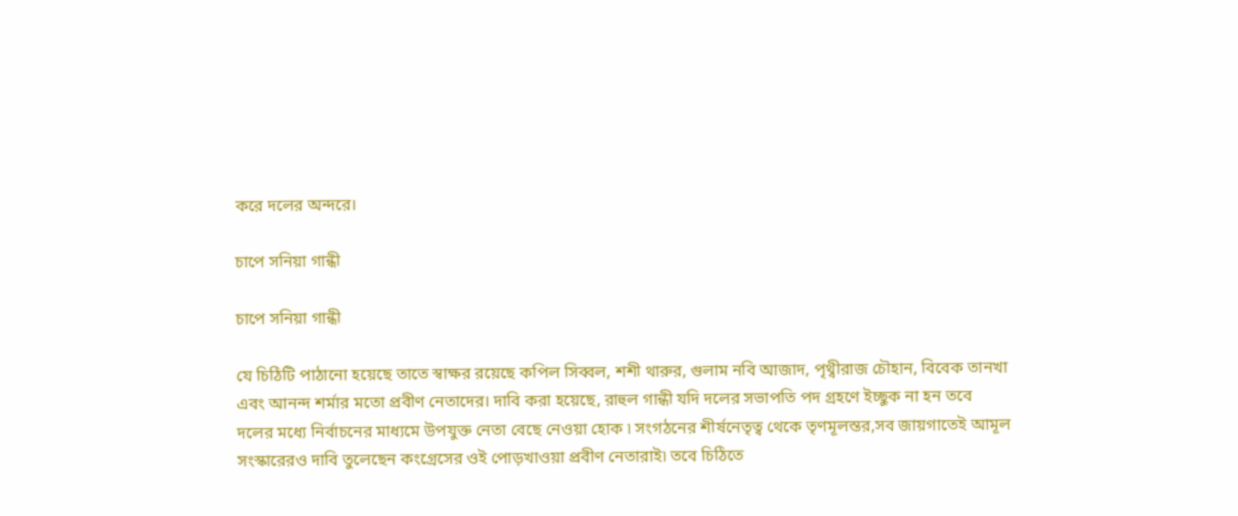করে দলের অন্দরে।

চাপে সনিয়া গান্ধী

চাপে সনিয়া গান্ধী

যে চিঠিটি পাঠানো হয়েছে তাতে স্বাক্ষর রয়েছে কপিল সিব্বল, শশী থারুর, গুলাম নবি আজাদ, পৃথ্বীরাজ চৌহান, বিবেক তানখা এবং আনন্দ শর্মার মতো প্রবীণ নেতাদের। দাবি করা হয়েছে, রাহুল গান্ধী যদি দলের সভাপতি পদ গ্রহণে ইচ্ছুক না হন তবে দলের মধ্যে নির্বাচনের মাধ্যমে উপযুক্ত নেতা বেছে নেওয়া হোক ৷ সংগঠনের শীর্ষনেতৃত্ব থেকে তৃণমূলস্তর,সব জায়গাতেই আমূল সংস্কারেরও দাবি তুলেছেন কংগ্রেসের ওই পোড়খাওয়া প্রবীণ নেতারাই৷ তবে চিঠিতে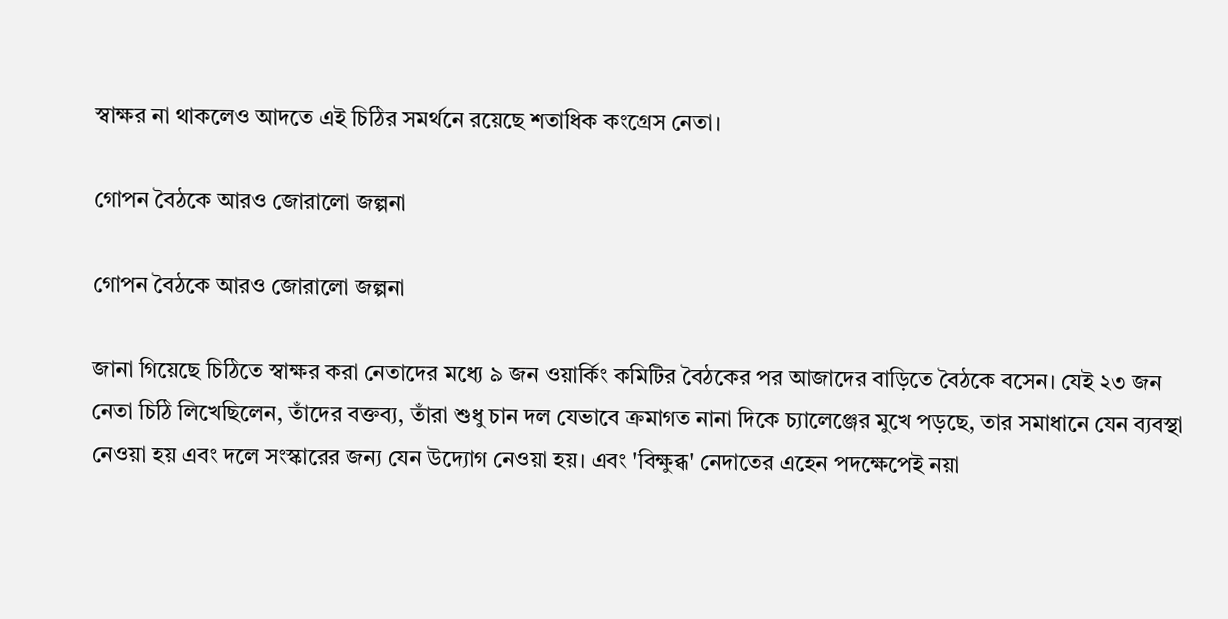স্বাক্ষর না থাকলেও আদতে এই চিঠির সমর্থনে রয়েছে শতাধিক কংগ্রেস নেতা।

গোপন বৈঠকে আরও জোরালো জল্পনা

গোপন বৈঠকে আরও জোরালো জল্পনা

জানা গিয়েছে চিঠিতে স্বাক্ষর করা নেতাদের মধ্যে ৯ জন ওয়ার্কিং কমিটির বৈঠকের পর আজাদের বাড়িতে বৈঠকে বসেন। যেই ২৩ জন নেতা চিঠি লিখেছিলেন, তাঁদের বক্তব্য, তাঁরা শুধু চান দল যেভাবে ক্রমাগত নানা দিকে চ্যালেঞ্জের মুখে পড়ছে, তার সমাধানে যেন ব্যবস্থা নেওয়া হয় এবং দলে সংস্কারের জন্য যেন উদ্যোগ নেওয়া হয়। এবং 'বিক্ষুব্ধ' নেদাতের এহেন পদক্ষেপেই নয়া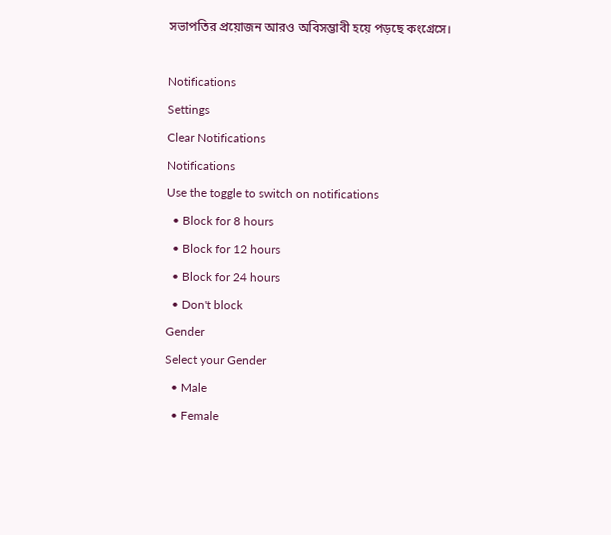সভাপতির প্রয়োজন আরও অবিসম্ভাবী হয়ে পড়ছে কংগ্রেসে।

Notifications
Settings
Clear Notifications
Notifications
Use the toggle to switch on notifications
  • Block for 8 hours
  • Block for 12 hours
  • Block for 24 hours
  • Don't block
Gender
Select your Gender
  • Male
  • Female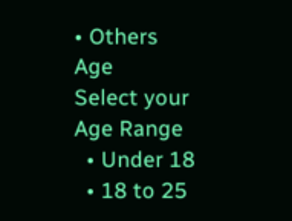• Others
Age
Select your Age Range
  • Under 18
  • 18 to 25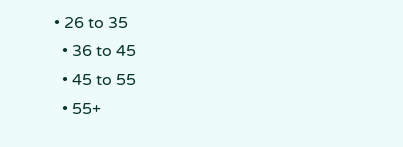• 26 to 35
  • 36 to 45
  • 45 to 55
  • 55+